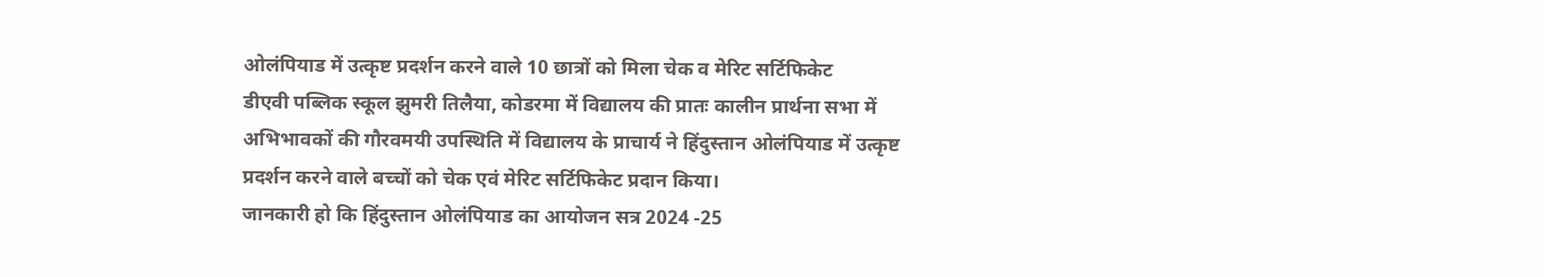ओलंपियाड में उत्कृष्ट प्रदर्शन करने वाले 10 छात्रों को मिला चेक व मेरिट सर्टिफिकेट
डीएवी पब्लिक स्कूल झुमरी तिलैया, कोडरमा में विद्यालय की प्रातः कालीन प्रार्थना सभा में अभिभावकों की गौरवमयी उपस्थिति में विद्यालय के प्राचार्य ने हिंदुस्तान ओलंपियाड में उत्कृष्ट प्रदर्शन करने वाले बच्चों को चेक एवं मेरिट सर्टिफिकेट प्रदान किया।
जानकारी हो कि हिंदुस्तान ओलंपियाड का आयोजन सत्र 2024 -25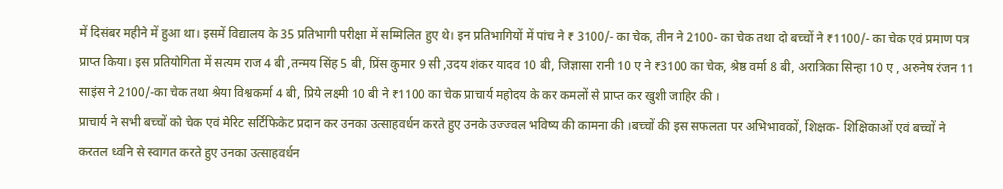में दिसंबर महीने में हुआ था। इसमें विद्यालय के 35 प्रतिभागी परीक्षा में सम्मिलित हुए थे। इन प्रतिभागियों में पांच ने ₹ 3100/- का चेक, तीन ने 2100- का चेक तथा दो बच्चों ने ₹1100/- का चेक एवं प्रमाण पत्र प्राप्त किया। इस प्रतियोगिता में सत्यम राज 4 बी ,तन्मय सिंह 5 बी, प्रिंस कुमार 9 सी ,उदय शंकर यादव 10 बी, जिज्ञासा रानी 10 ए ने ₹3100 का चेक, श्रेष्ठ वर्मा 8 बी, अरात्रिका सिन्हा 10 ए , अरुनेष रंजन 11 साइंस ने 2100/-का चेक तथा श्रेया विश्वकर्मा 4 बी, प्रिये लक्ष्मी 10 बी ने ₹1100 का चेक प्राचार्य महोदय के कर कमलों से प्राप्त कर खुशी जाहिर की ।
प्राचार्य ने सभी बच्चों को चेक एवं मेरिट सर्टिफिकेट प्रदान कर उनका उत्साहवर्धन करते हुए उनके उज्ज्वल भविष्य की कामना की ।बच्चों की इस सफलता पर अभिभावकों, शिक्षक- शिक्षिकाओं एवं बच्चों ने करतल ध्वनि से स्वागत करते हुए उनका उत्साहवर्धन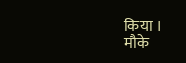किया ।
मौके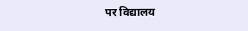पर विद्यालय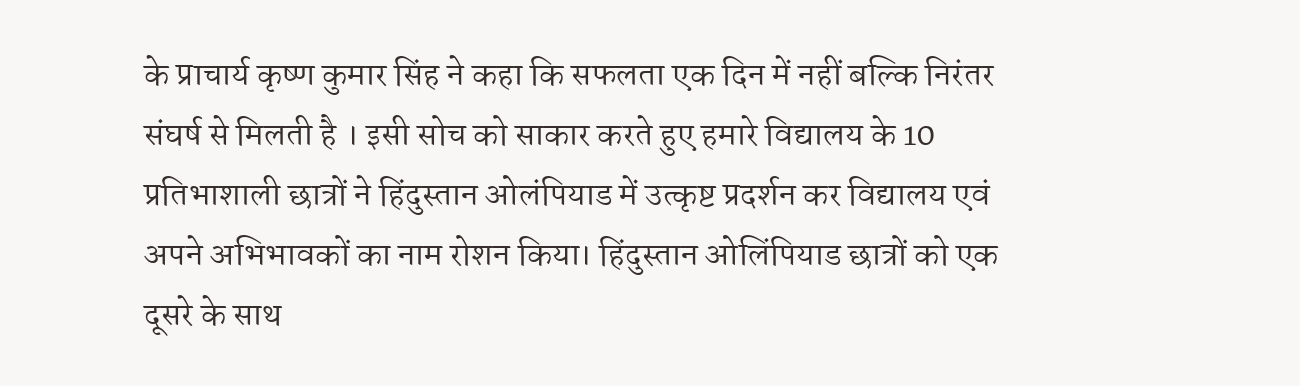के प्राचार्य कृष्ण कुमार सिंह ने कहा कि सफलता एक दिन में नहीं बल्कि निरंतर संघर्ष से मिलती है । इसी सोच को साकार करते हुए हमारे विद्यालय के 10 प्रतिभाशाली छात्रों ने हिंदुस्तान ओलंपियाड में उत्कृष्ट प्रदर्शन कर विद्यालय एवं अपने अभिभावकों का नाम रोशन किया। हिंदुस्तान ओलिंपियाड छात्रों को एक दूसरे के साथ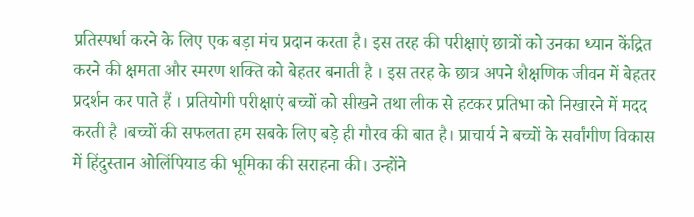प्रतिस्पर्धा करने के लिए एक बड़ा मंच प्रदान करता है। इस तरह की परीक्षाएं छात्रों को उनका ध्यान केंद्रित करने की क्षमता और स्मरण शक्ति को बेहतर बनाती है । इस तरह के छात्र अपने शैक्षणिक जीवन में बेहतर प्रदर्शन कर पाते हैं । प्रतियोगी परीक्षाएं बच्चों को सीखने तथा लीक से हटकर प्रतिभा को निखारने में मदद करती है ।बच्चों की सफलता हम सबके लिए बड़े ही गौरव की बात है। प्राचार्य ने बच्चों के सर्वांगीण विकास में हिंदुस्तान ओलिंपियाड की भूमिका की सराहना की। उन्होंने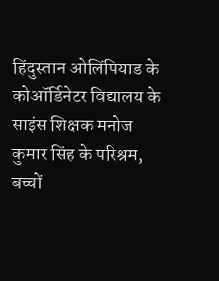हिंदुस्तान ओलिंपियाड के कोऑर्डिनेटर विद्यालय के साइंस शिक्षक मनोज कुमार सिंह के परिश्रम, बच्चों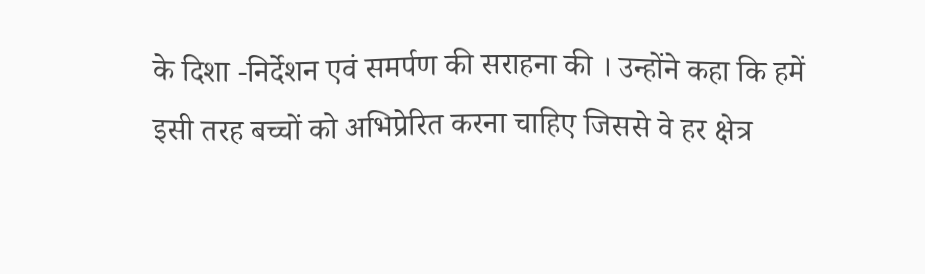के दिशा -निर्देशन एवं समर्पण की सराहना की । उन्होंने कहा कि हमें इसी तरह बच्चों को अभिप्रेरित करना चाहिए जिससे वे हर क्षेत्र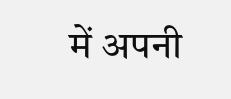में अपनी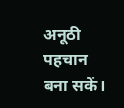अनूठी पहचान बना सकें।